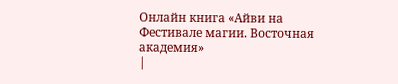Онлайн книга «Айви на Фестивале магии. Восточная академия»
|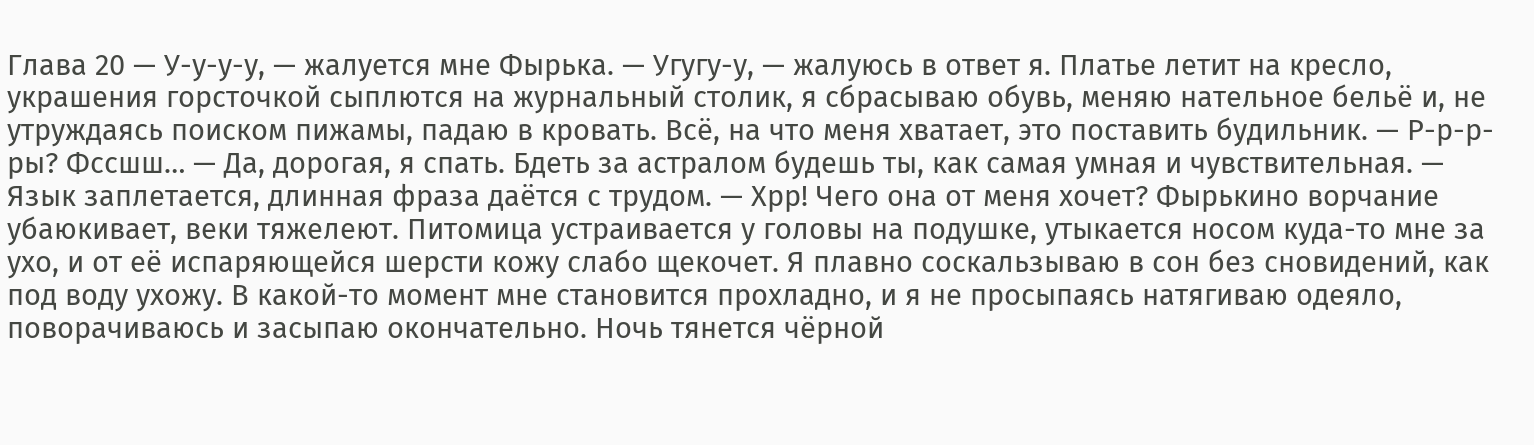Глава 20 — У-у-у-у, — жалуется мне Фырька. — Угугу-у, — жалуюсь в ответ я. Платье летит на кресло, украшения горсточкой сыплются на журнальный столик, я сбрасываю обувь, меняю нательное бельё и, не утруждаясь поиском пижамы, падаю в кровать. Всё, на что меня хватает, это поставить будильник. — Р-р-р-ры? Фссшш… — Да, дорогая, я спать. Бдеть за астралом будешь ты, как самая умная и чувствительная. — Язык заплетается, длинная фраза даётся с трудом. — Хрр! Чего она от меня хочет? Фырькино ворчание убаюкивает, веки тяжелеют. Питомица устраивается у головы на подушке, утыкается носом куда-то мне за ухо, и от её испаряющейся шерсти кожу слабо щекочет. Я плавно соскальзываю в сон без сновидений, как под воду ухожу. В какой-то момент мне становится прохладно, и я не просыпаясь натягиваю одеяло, поворачиваюсь и засыпаю окончательно. Ночь тянется чёрной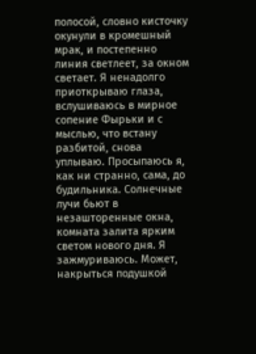полосой, словно кисточку окунули в кромешный мрак, и постепенно линия светлеет, за окном светает. Я ненадолго приоткрываю глаза, вслушиваюсь в мирное сопение Фырьки и с мыслью, что встану разбитой, снова уплываю. Просыпаюсь я, как ни странно, сама, до будильника. Солнечные лучи бьют в незашторенные окна, комната залита ярким светом нового дня. Я зажмуриваюсь. Может, накрыться подушкой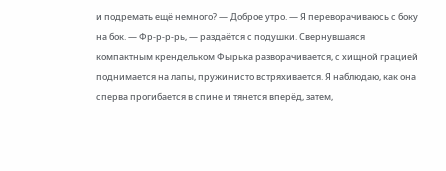и подремать ещё немного? — Доброе утро. — Я переворачиваюсь с боку на бок. — Фр-р-р-рь, — раздаётся с подушки. Свернувшаяся компактным крендельком Фырька разворачивается, с хищной грацией поднимается на лапы, пружинисто встряхивается. Я наблюдаю, как она сперва прогибается в спине и тянется вперёд, затем,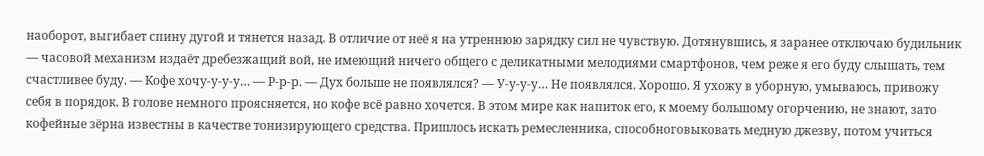наоборот, выгибает спину дугой и тянется назад. В отличие от неё я на утреннюю зарядку сил не чувствую. Дотянувшись, я заранее отключаю будильник — часовой механизм издаёт дребезжащий вой, не имеющий ничего общего с деликатными мелодиями смартфонов, чем реже я его буду слышать, тем счастливее буду. — Кофе хочу-у-у-у… — Р-р-р. — Дух больше не появлялся? — У-у-у-у… Не появлялся. Хорошо. Я ухожу в уборную, умываюсь, привожу себя в порядок. В голове немного проясняется, но кофе всё равно хочется. В этом мире как напиток его, к моему большому огорчению, не знают, зато кофейные зёрна известны в качестве тонизирующего средства. Пришлось искать ремесленника, способноговыковать медную джезву, потом учиться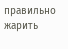правильно жарить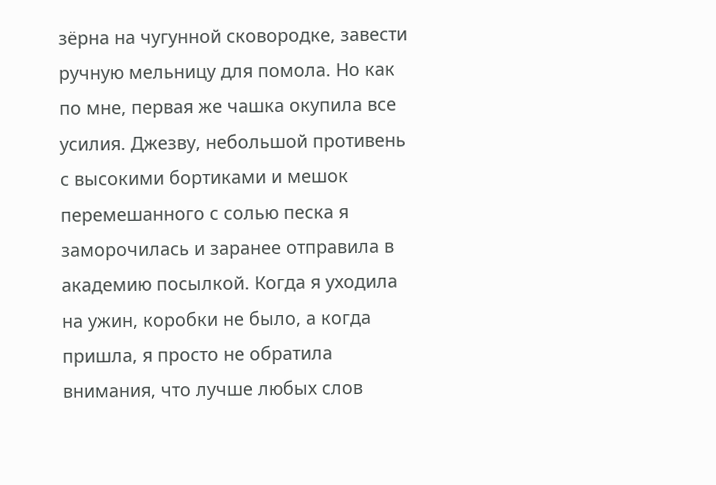зёрна на чугунной сковородке, завести ручную мельницу для помола. Но как по мне, первая же чашка окупила все усилия. Джезву, небольшой противень с высокими бортиками и мешок перемешанного с солью песка я заморочилась и заранее отправила в академию посылкой. Когда я уходила на ужин, коробки не было, а когда пришла, я просто не обратила внимания, что лучше любых слов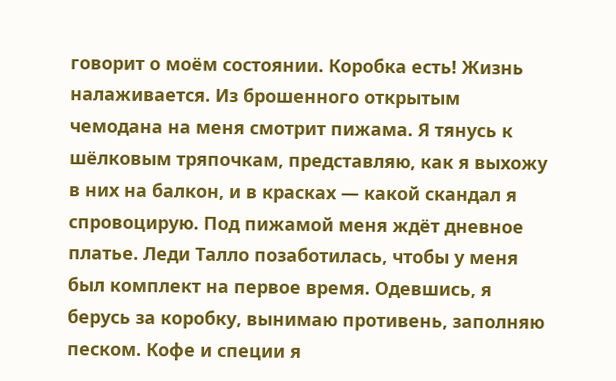говорит о моём состоянии. Коробка есть! Жизнь налаживается. Из брошенного открытым чемодана на меня смотрит пижама. Я тянусь к шёлковым тряпочкам, представляю, как я выхожу в них на балкон, и в красках — какой скандал я спровоцирую. Под пижамой меня ждёт дневное платье. Леди Талло позаботилась, чтобы у меня был комплект на первое время. Одевшись, я берусь за коробку, вынимаю противень, заполняю песком. Кофе и специи я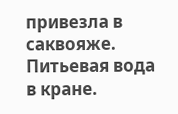привезла в саквояже. Питьевая вода в кране.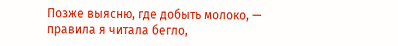Позже выясню, где добыть молоко, — правила я читала бегло,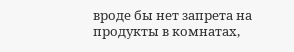вроде бы нет запрета на продукты в комнатах,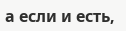а если и есть,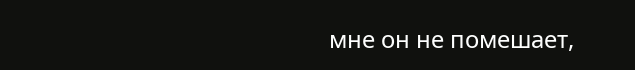мне он не помешает,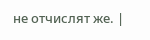не отчислят же. |